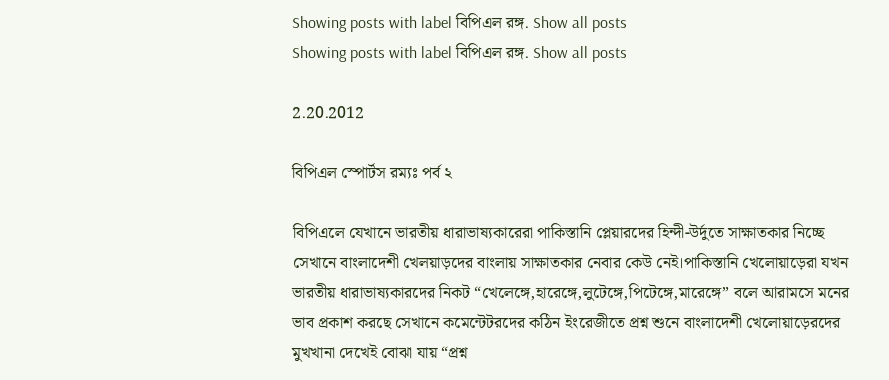Showing posts with label বিপিএল রঙ্গ. Show all posts
Showing posts with label বিপিএল রঙ্গ. Show all posts

2.20.2012

বিপিএল স্পোর্টস রম্যঃ পর্ব ২

বিপিএলে যেখানে ভারতীয় ধারাভাষ্যকারেরা পাকিস্তানি প্লেয়ারদের হিন্দী-উর্দুতে সাক্ষাতকার নিচ্ছে সেখানে বাংলাদেশী খেলয়াড়দের বাংলায় সাক্ষাতকার নেবার কেউ নেই।পাকিস্তানি খেলোয়াড়েরা যখন ভারতীয় ধারাভাষ্যকারদের নিকট “খেলেঙ্গে,হারেঙ্গে,লুটেঙ্গে,পিটেঙ্গে,মারেঙ্গে” বলে আরামসে মনের ভাব প্রকাশ করছে সেখানে কমেন্টেটরদের কঠিন ইংরেজীতে প্রশ্ন শুনে বাংলাদেশী খেলোয়াড়েরদের মুখখানা দেখেই বোঝা যায় “প্রশ্ন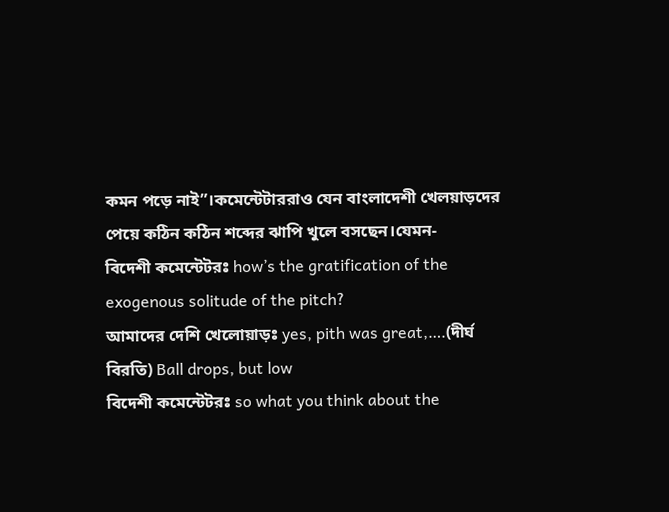কমন পড়ে নাই”।কমেন্টেটাররাও যেন বাংলাদেশী খেলয়াড়দের পেয়ে কঠিন কঠিন শব্দের ঝাপি খুলে বসছেন।যেমন-
বিদেশী কমেন্টেটরঃ how’s the gratification of the exogenous solitude of the pitch?
আমাদের দেশি খেলোয়াড়ঃ yes, pith was great,….(দীর্ঘ বিরতি) Ball drops, but low
বিদেশী কমেন্টেটরঃ so what you think about the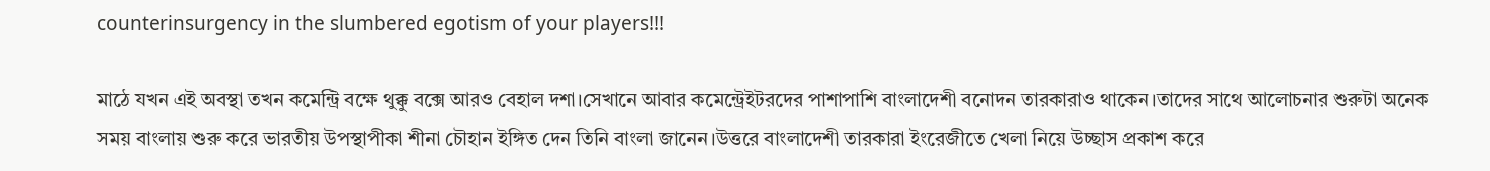counterinsurgency in the slumbered egotism of your players!!!

মাঠে যখন এই অবস্থা তখন কমেন্ট্রি বক্ষে থুক্কু বক্সে আরও বেহাল দশা।সেখানে আবার কমেন্ট্রেইটরদের পাশাপাশি বাংলাদেশী বনোদন তারকারাও থাকেন।তাদের সাথে আলোচনার শুরুটা অনেক সময় বাংলায় শুরু করে ভারতীয় উপস্থাপীকা শীনা চৌহান ইঙ্গিত দেন তিনি বাংলা জানেন।উত্তরে বাংলাদেশী তারকারা ইংরেজীতে খেলা নিয়ে উচ্ছাস প্রকাশ করে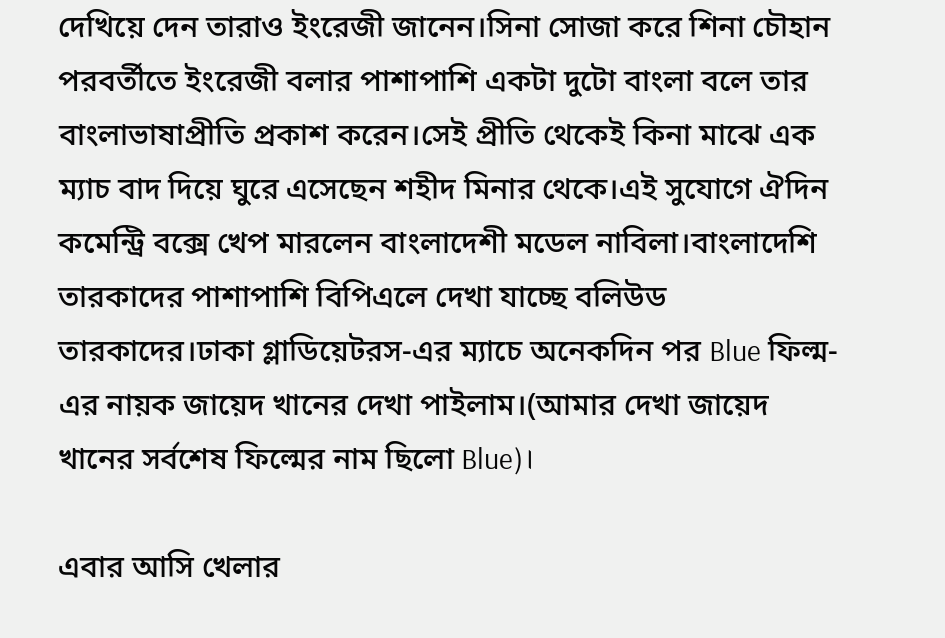দেখিয়ে দেন তারাও ইংরেজী জানেন।সিনা সোজা করে শিনা চৌহান পরবর্তীতে ইংরেজী বলার পাশাপাশি একটা দুটো বাংলা বলে তার বাংলাভাষাপ্রীতি প্রকাশ করেন।সেই প্রীতি থেকেই কিনা মাঝে এক ম্যাচ বাদ দিয়ে ঘুরে এসেছেন শহীদ মিনার থেকে।এই সুযোগে ঐদিন কমেন্ট্রি বক্সে খেপ মারলেন বাংলাদেশী মডেল নাবিলা।বাংলাদেশি তারকাদের পাশাপাশি বিপিএলে দেখা যাচ্ছে বলিউড তারকাদের।ঢাকা গ্লাডিয়েটরস-এর ম্যাচে অনেকদিন পর Blue ফিল্ম-এর নায়ক জায়েদ খানের দেখা পাইলাম।(আমার দেখা জায়েদ খানের সর্বশেষ ফিল্মের নাম ছিলো Blue)।

এবার আসি খেলার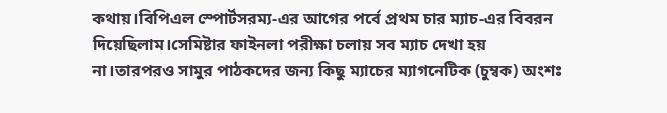কথায়।বিপিএল স্পোর্টসরম্য-এর আগের পর্বে প্রথম চার ম্যাচ-এর বিবরন দিয়েছিলাম।সেমিষ্টার ফাইনলা পরীক্ষা চলায় সব ম্যাচ দেখা হয় না।তারপরও সামুর পাঠকদের জন্য কিছু ম্যাচের ম্যাগনেটিক (চুম্বক) অংশঃ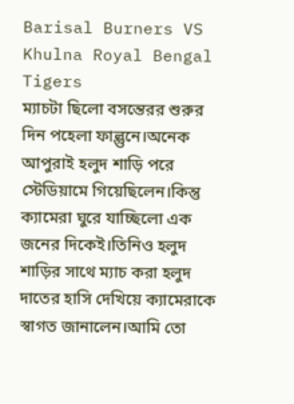Barisal Burners VS Khulna Royal Bengal Tigers
ম্যাচটা ছিলো বসন্তেরর শুরুর দিন পহেলা ফাল্গুনে।অনেক আপুরাই হলুদ শাড়ি পরে স্টেডিয়ামে গিয়েছিলেন।কিন্তু ক্যামেরা ঘুরে যাচ্ছিলো এক জনের দিকেই।তিনিও হলুদ শাড়ির সাথে ম্যাচ করা হলুদ দাতের হাসি দেখিয়ে ক্যামেরাকে স্বাগত জানালেন।আমি তো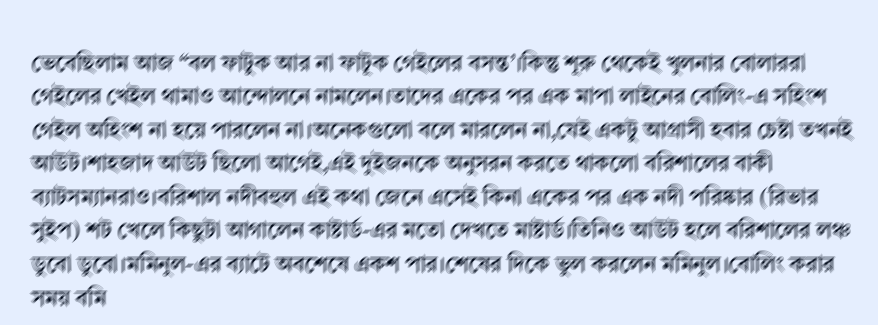ভেবেছিলাম আজ “বল ফাটুক আর না ফাটূক গেইলের বসন্ত’।কিন্তু শূরু থেকেই খুলনার বোলাররা গেইলের খেইল থামাও আন্দোলনে নামলেন।তাদের একের পর এক মাপা লাইনের বোলিং-এ সহিংশ গেইল অহিংশ না হয়ে পারলেন না।অনেকগুলো বলে মারলেন না,যেই একটু আগ্রাসী হবার চেষ্টা তখনই আউট।শাহজাদ আউট ছিলো আগেই,এই দুইজনকে অনুসরন করতে থাকলো বরিশালের বাকী ব্যাটসম্যানরাও।বরিশাল নদীবহুল এই কথা জেনে এসেই কিনা একের পর এক নদী পরিষ্কার (রিভার সুইপ) শট খেলে কিছুটা আগালেন কাষ্টার্ড-এর মতো দেখতে মাষ্টার্ড।তিনিও আউট হলে বরিশালের লঞ্চ ডুবো ডুবো।মমিনুল-এর ব্যাটে অবশেষে একশ পার।শেষের দিকে ভুল করলেন মমিনুল।বোলিং করার সময় বমি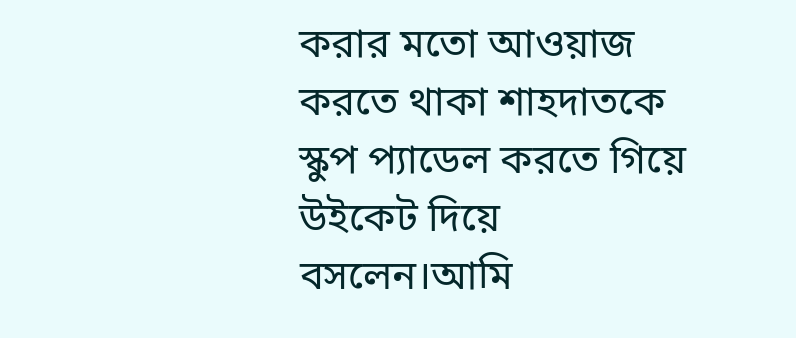করার মতো আওয়াজ করতে থাকা শাহদাতকে স্কুপ প্যাডেল করতে গিয়ে উইকেট দিয়ে বসলেন।আমি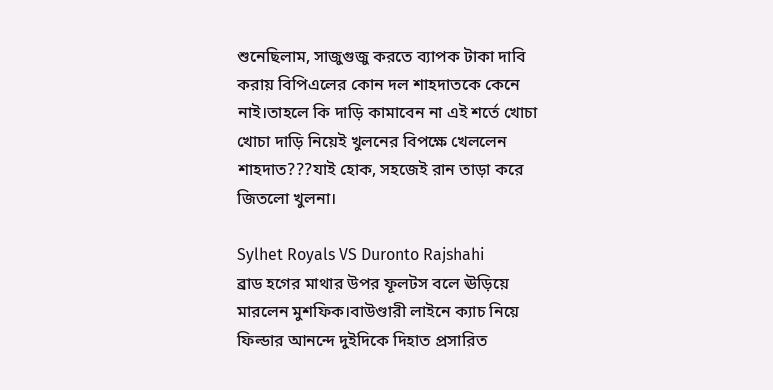শুনেছিলাম, সাজুগুজু করতে ব্যাপক টাকা দাবি করায় বিপিএলের কোন দল শাহদাতকে কেনে নাই।তাহলে কি দাড়ি কামাবেন না এই শর্তে খোচা খোচা দাড়ি নিয়েই খুলনের বিপক্ষে খেললেন শাহদাত???যাই হোক, সহজেই রান তাড়া করে জিতলো খুলনা।

Sylhet Royals VS Duronto Rajshahi
ব্রাড হগের মাথার উপর ফূলটস বলে ঊড়িয়ে মারলেন মুশফিক।বাউণ্ডারী লাইনে ক্যাচ নিয়ে ফিল্ডার আনন্দে দুইদিকে দিহাত প্রসারিত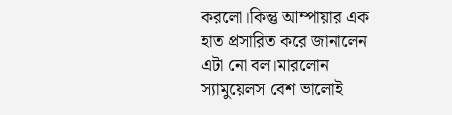করলো।কিন্তু আম্পায়ার এক হাত প্রসারিত করে জানালেন এটা নো বল।মারলোন স্যামুয়েলস বেশ ভালোই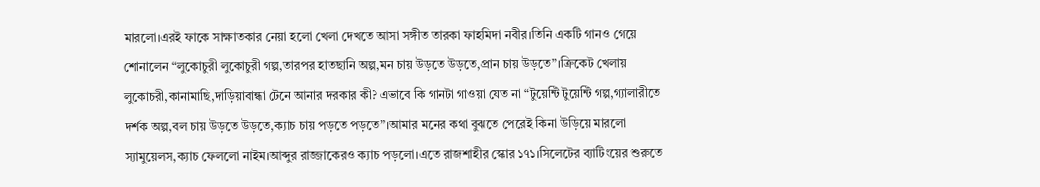মারলো।এরই ফাকে সাক্ষাতকার নেয়া হলো খেলা দেখতে আসা সঙ্গীত তারকা ফাহমিদা নবীর।তিনি একটি গানও গেয়ে শোনালেন “লুকোচুরী লুকোচুরী গল্প,তারপর হাতছানি অল্প,মন চায় উড়তে উড়তে,প্রান চায় উড়তে”।ক্রিকেট খেলায় লুকোচরী,কানামাছি,দাড়িয়াবান্ধা টেনে আনার দরকার কী? এভাবে কি গানটা গাওয়া যেত না “টুয়েন্টি টুয়েন্টি গল্প,গ্যালারীতে দর্শক অল্প,বল চায় উড়তে উড়তে,ক্যাচ চায় পড়তে পড়তে”।আমার মনের কথা বুঝতে পেরেই কিনা উড়িয়ে মারলো স্যামুয়েলস,ক্যাচ ফেললো নাইম।আব্দুর রাজ্জাকেরও ক্যাচ পড়লো।এতে রাজশাহীর স্কোর ১৭১।সিলেটের ব্যাটিংয়ের শুরুতে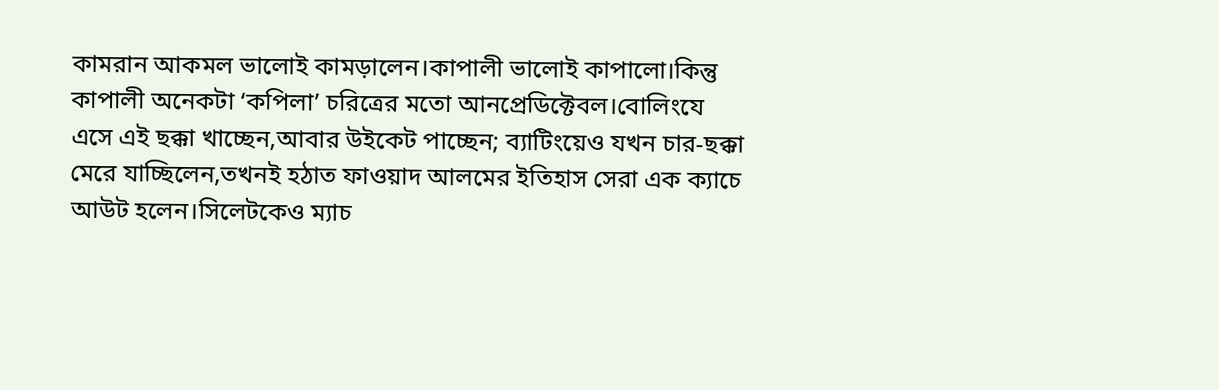কামরান আকমল ভালোই কামড়ালেন।কাপালী ভালোই কাপালো।কিন্তু কাপালী অনেকটা ‘কপিলা’ চরিত্রের মতো আনপ্রেডিক্টেবল।বোলিংযে এসে এই ছক্কা খাচ্ছেন,আবার উইকেট পাচ্ছেন; ব্যাটিংয়েও যখন চার-ছক্কা মেরে যাচ্ছিলেন,তখনই হঠাত ফাওয়াদ আলমের ইতিহাস সেরা এক ক্যাচে আউট হলেন।সিলেটকেও ম্যাচ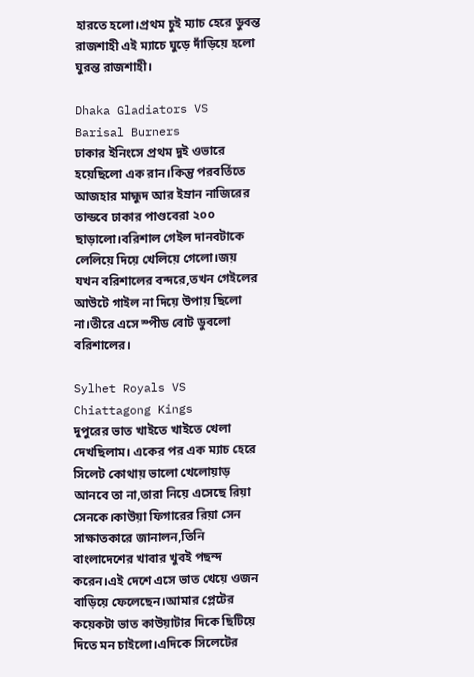হারতে হলো।প্রথম চুই ম্যাচ হেরে ডুবন্ত রাজশাহী এই ম্যাচে ঘুড়ে দাঁড়িয়ে হলো ঘুরন্ত রাজশাহী।

Dhaka Gladiators VS Barisal Burners
ঢাকার ইনিংসে প্রথম দুই ওভারে হয়েছিলো এক রান।কিন্তু পরবর্তিতে আজহার মাহ্মুদ আর ইম্রান নাজিরের তান্ডবে ঢাকার পাণ্ডবেরা ২০০ ছাড়ালো।বরিশাল গেইল দানবটাকে লেলিয়ে দিয়ে খেলিয়ে গেলো।জয় যখন বরিশালের বন্দরে,তখন গেইলের আউটে গাইল না দিয়ে উপায় ছিলো না।তীরে এসে স্পীড বোট ডুবলো বরিশালের।

Sylhet Royals VS Chiattagong Kings
দুপুরের ভাত খাইতে খাইতে খেলা দেখছিলাম। একের পর এক ম্যাচ হেরে সিলেট কোথায় ভালো খেলোয়াড় আনবে তা না,তারা নিয়ে এসেছে রিয়া সেনকে।কাউয়া ফিগারের রিয়া সেন সাক্ষাতকারে জানালন,তিনি বাংলাদেশের খাবার খুবই পছন্দ করেন।এই দেশে এসে ভাত খেয়ে ওজন বাড়িয়ে ফেলেছেন।আমার প্লেটের কয়েকটা ভাত কাউয়াটার দিকে ছিটিয়ে দিতে মন চাইলো।এদিকে সিলেটের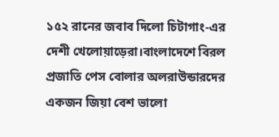১৫২ রানের জবাব দিলো চিটাগাং-এর দেশী খেলোয়াড়েরা।বাংলাদেশে বিরল প্রজাতি পেস বোলার অলরাউন্ডারদের একজন জিয়া বেশ ভালো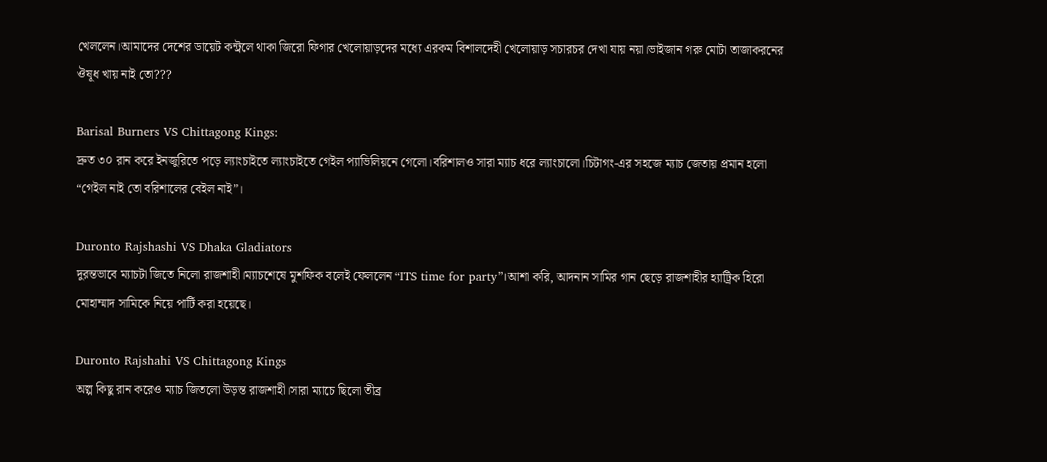খেললেন।আমাদের দেশের ডায়েট কন্ট্রলে থাকা জিরো ফিগার খেলোয়াড়দের মধ্যে এরকম বিশালদেহী খেলোয়াড় সচারচর দেখা যায় নয়া।ভাইজান গরু মোটা তাজাকরনের ঔষূধ খায় নাই তো???

Barisal Burners VS Chittagong Kings:
দ্রুত ৩০ রান করে ইনজুরিতে পড়ে ল্যাংচাইতে ল্যাংচাইতে গেইল প্যাভিলিয়নে গেলো।বরিশালও সারা ম্যাচ ধরে ল্যাংচালো।চিটাগং-এর সহজে ম্যাচ জেতায় প্রমান হলো “গেইল নাই তো বরিশালের বেইল নাই”।

Duronto Rajshashi VS Dhaka Gladiators
দুরন্তভাবে ম্যাচটা জিতে নিলো রাজশাহী।ম্যাচশেষে মুশফিক বলেই ফেললেন “ITS time for party”।আশা করি, আদনান সামির গান ছেড়ে রাজশাহীর হ্যাট্রিক হিরো মোহাম্মাদ সামিকে নিয়ে পার্টি করা হয়েছে।

Duronto Rajshahi VS Chittagong Kings
অল্প কিছু রান করেও ম্যাচ জিতলো উড়ন্ত রাজশাহী।সারা ম্যাচে ছিলো তীব্র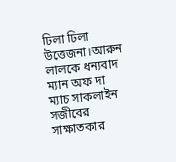ঢিলা ঢিলা উত্তেজনা।আরুন লালকে ধন্যবাদ ম্যান অফ দা ম্যাচ সাকলাইন সজীবের সাক্ষাতকার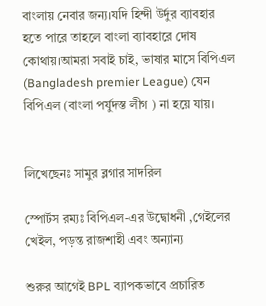বাংলায় নেবার জন্য।যদি হিন্দী উর্দুর ব্যাবহার হতে পারে তাহলে বাংলা ব্যাবহারে দোষ কোথায়।আমরা সবাই চাই, ভাষার মাসে বিপিএল (Bangladesh premier League) যেন বিপিএল (বাংলা পর্যুদস্ত লীগ ) না হয়ে যায়।


লিখেছেনঃ সামুর ব্লগার সাদরিল

স্পোর্টস রম্যঃ বিপিএল-এর উদ্বোধনী ,গেইলের খেইল, পড়ন্ত রাজশাহী এবং অন্যান্য

শুরুর আগেই BPL ব্যাপকভাবে প্রচারিত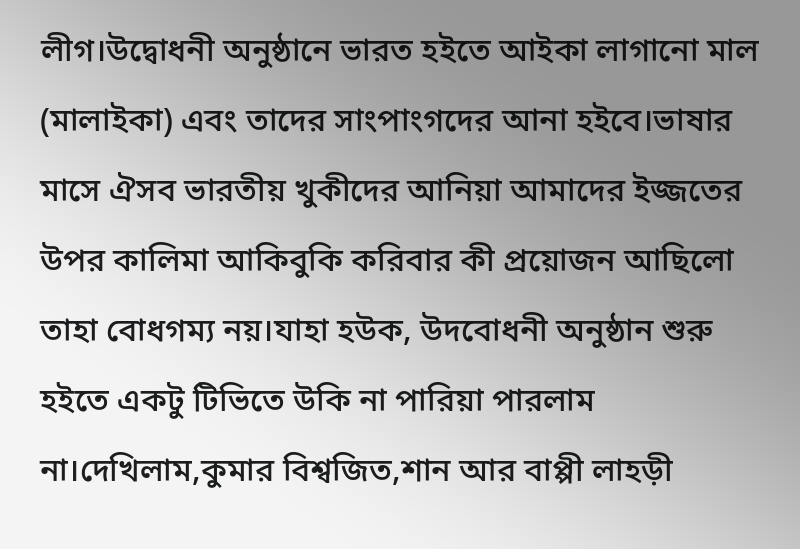লীগ।উদ্বোধনী অনুষ্ঠানে ভারত হইতে আইকা লাগানো মাল (মালাইকা) এবং তাদের সাংপাংগদের আনা হইবে।ভাষার মাসে ঐসব ভারতীয় খুকীদের আনিয়া আমাদের ইজ্জতের উপর কালিমা আকিবুকি করিবার কী প্রয়োজন আছিলো তাহা বোধগম্য নয়।যাহা হউক, উদবোধনী অনুষ্ঠান শুরু হইতে একটু টিভিতে উকি না পারিয়া পারলাম না।দেখিলাম,কুমার বিশ্বজিত,শান আর বাপ্পী লাহড়ী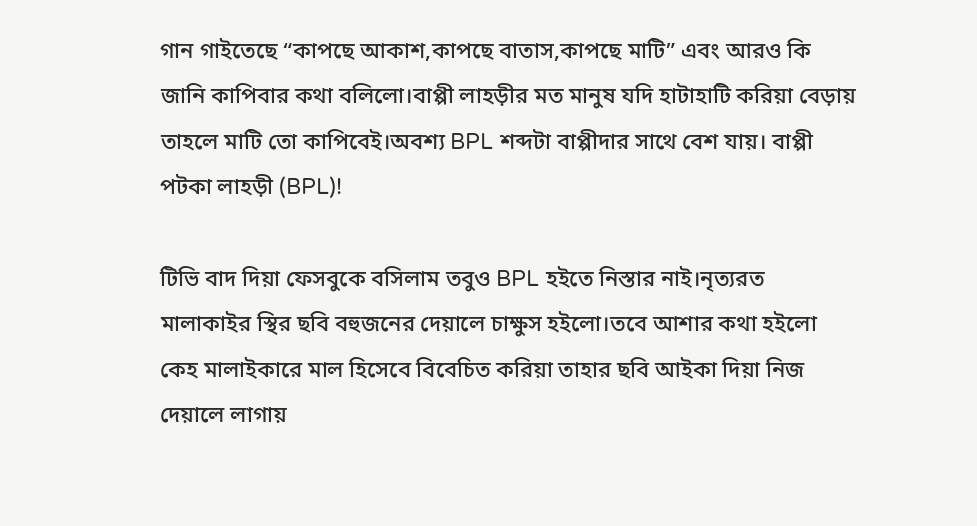গান গাইতেছে “কাপছে আকাশ,কাপছে বাতাস,কাপছে মাটি” এবং আরও কি জানি কাপিবার কথা বলিলো।বাপ্পী লাহড়ীর মত মানুষ যদি হাটাহাটি করিয়া বেড়ায় তাহলে মাটি তো কাপিবেই।অবশ্য BPL শব্দটা বাপ্পীদার সাথে বেশ যায়। বাপ্পী পটকা লাহড়ী (BPL)!

টিভি বাদ দিয়া ফেসবুকে বসিলাম তবুও BPL হইতে নিস্তার নাই।নৃত্যরত মালাকাইর স্থির ছবি বহুজনের দেয়ালে চাক্ষুস হইলো।তবে আশার কথা হইলো কেহ মালাইকারে মাল হিসেবে বিবেচিত করিয়া তাহার ছবি আইকা দিয়া নিজ দেয়ালে লাগায়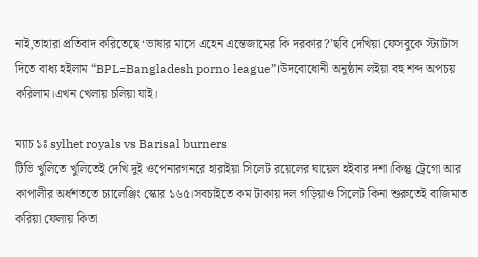নাই,তাহারা প্রতিবাদ করিতেছে ‘ভাষার মাসে এহেন এন্তেজামের কি দরকার?’ছবি দেখিয়া ফেসবুকে স্ট্যাটাস দিতে বাধ্য হইলাম “BPL=Bangladesh porno league”।উদবোধোনী অনুষ্ঠান লইয়া বহু শব্দ অপচয় করিলাম।এখন খেলায় চলিয়া যাই।

ম্যাচ ১ঃ sylhet royals vs Barisal burners
টিভি খুলিতে খুলিতেই দেখি দুই ওপেনারগনরে হারাইয়া সিলেট রয়েলের ঘায়েল হইবার দশা।কিন্তু ট্রেগো আর কাপালীর অর্ধশততে চ্যালেঞ্জিং স্কোর ১৬৫।সবচাইতে কম টাকায় দল গড়িয়াও সিলেট কিনা শুরুতেই বাজিমাত করিয়া ফেলায় কিতা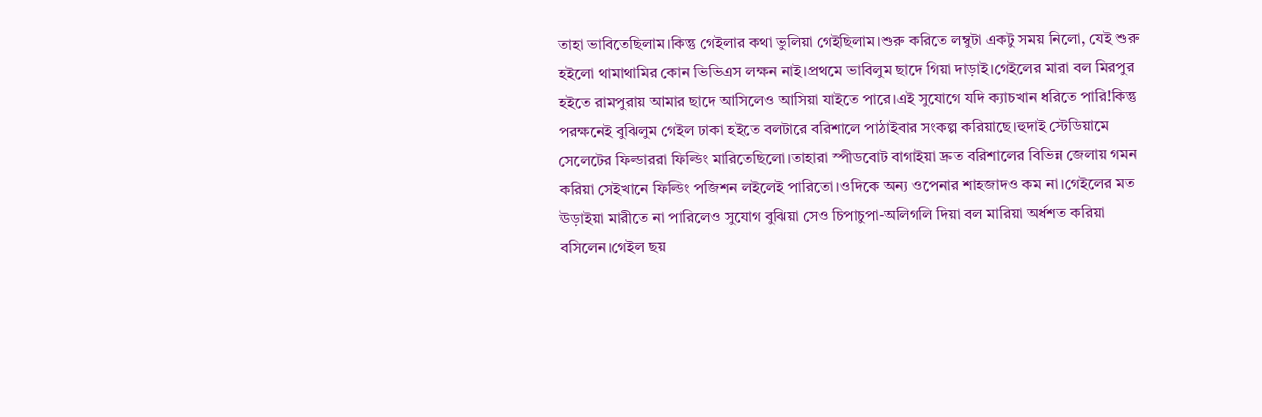তাহা ভাবিতেছিলাম।কিন্তু গেইলার কথা ভুলিয়া গেইছিলাম।শুরু করিতে লম্বুটা একটু সময় নিলো, যেই শুরু হইলো থামাথামির কোন ভিভিএস লক্ষন নাই।প্রথমে ভাবিলুম ছাদে গিয়া দাড়াই।গেইলের মারা বল মিরপুর হইতে রামপুরায় আমার ছাদে আসিলেও আসিয়া যাইতে পারে।এই সুযোগে যদি ক্যাচখান ধরিতে পারি!কিন্তু পরক্ষনেই বুঝিলুম গেইল ঢাকা হইতে বলটারে বরিশালে পাঠাইবার সংকল্প করিয়াছে।হুদাই স্টেডিয়ামে সেলেটের ফিল্ডাররা ফিল্ডিং মারিতেছিলো।তাহারা স্পীডবোট বাগাইয়া দ্রুত বরিশালের বিভিন্ন জেলায় গমন করিয়া সেইখানে ফিল্ডিং পজিশন লইলেই পারিতো।ওদিকে অন্য ওপেনার শাহজাদও কম না।গেইলের মত ঊড়াইয়া মারীতে না পারিলেও সুযোগ বুঝিয়া সেও চিপাচুপা-অলিগলি দিয়া বল মারিয়া অর্ধশত করিয়া বসিলেন।গেইল ছয়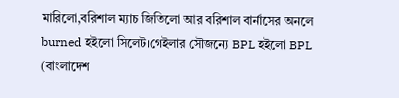মারিলো,বরিশাল ম্যাচ জিতিলো আর বরিশাল বার্নাসের অনলে burned হইলো সিলেট।গেইলার সৌজন্যে BPL হইলো BPL (বাংলাদেশ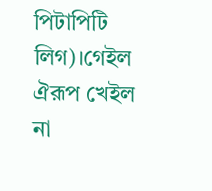পিটাপিটি লিগ)।গেইল ঐরূপ খেইল না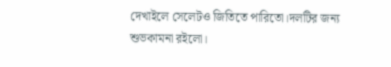দেখাইলে সেলেটও জিতিতে পারিতো।দলটির জন্য শুভকামনা রইলো।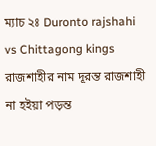ম্যাচ ২ঃ Duronto rajshahi vs Chittagong kings
রাজশাহীর নাম দূরন্ত রাজশাহী না হইয়া পড়ন্ত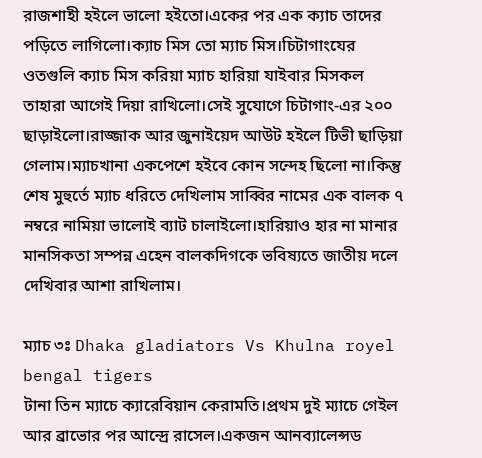রাজশাহী হইলে ভালো হইতো।একের পর এক ক্যাচ তাদের পড়িতে লাগিলো।ক্যাচ মিস তো ম্যাচ মিস।চিটাগাংযের ওতগুলি ক্যাচ মিস করিয়া ম্যাচ হারিয়া যাইবার মিসকল তাহারা আগেই দিয়া রাখিলো।সেই সুযোগে চিটাগাং-এর ২০০ ছাড়াইলো।রাজ্জাক আর জুনাইয়েদ আউট হইলে টিভী ছাড়িয়া গেলাম।ম্যাচখানা একপেশে হইবে কোন সন্দেহ ছিলো না।কিন্তু শেষ মুহুর্তে ম্যাচ ধরিতে দেখিলাম সাব্বির নামের এক বালক ৭ নম্বরে নামিয়া ভালোই ব্যাট চালাইলো।হারিয়াও হার না মানার মানসিকতা সম্পন্ন এহেন বালকদিগকে ভবিষ্যতে জাতীয় দলে দেখিবার আশা রাখিলাম।

ম্যাচ ৩ঃ Dhaka gladiators Vs Khulna royel bengal tigers
টানা তিন ম্যাচে ক্যারেবিয়ান কেরামতি।প্রথম দুই ম্যাচে গেইল আর ব্রাভোর পর আন্দ্রে রাসেল।একজন আনব্যালেন্সড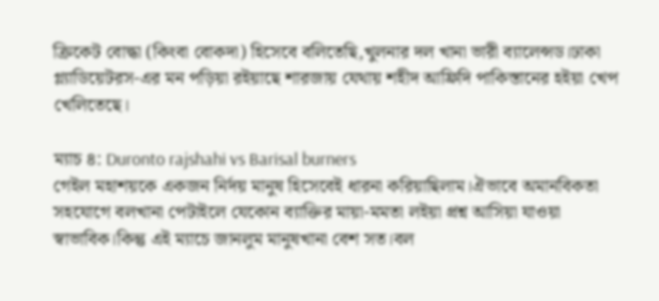ক্রিকেট বোদ্ধা (কিংবা বোকদা) হিসেবে বলিতেছি,খুলনার দল খানা ভারী ব্যালেন্সড।ঢাকা গ্ল্যাডিয়েটরস-এর মন পড়িয়া রইয়াছে শারজায় যেথায় শহীদ আফ্রিদি পাকিস্তানের হইয়া খেপ খেলিতেছে।

ম্যাচ ৪: Duronto rajshahi vs Barisal burners
গেইল মহাশয়কে একজন নির্দয় মানুষ হিসেবেই ধারনা করিয়াছিলাম।ঐভাবে অমানবিকতা সহযোগে বলখানা পেটাইলে যেকোন ব্যাক্তির মায়া-মমতা লইয়া প্রশ্ন আসিয়া যাওয়া স্বাভাবিক।কিন্তু এই ম্যাচে জানলুম মানুষখানা বেশ সত।বল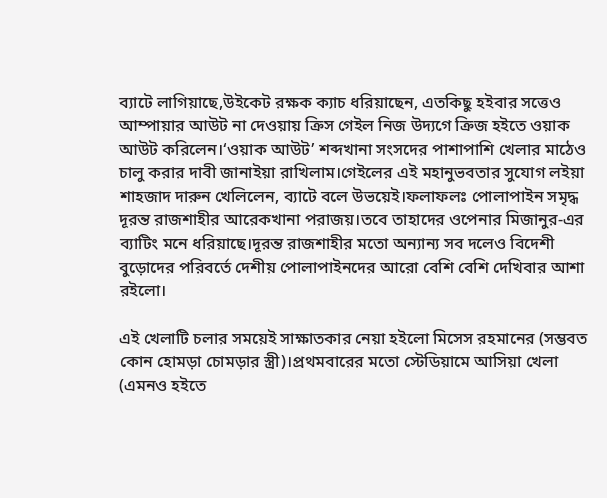ব্যাটে লাগিয়াছে,উইকেট রক্ষক ক্যাচ ধরিয়াছেন, এতকিছু হইবার সত্তেও আম্পায়ার আউট না দেওয়ায় ক্রিস গেইল নিজ উদ্যগে ক্রিজ হইতে ওয়াক আউট করিলেন।‘ওয়াক আউট’ শব্দখানা সংসদের পাশাপাশি খেলার মাঠেও চালু করার দাবী জানাইয়া রাখিলাম।গেইলের এই মহানুভবতার সুযোগ লইয়া শাহজাদ দারুন খেলিলেন, ব্যাটে বলে উভয়েই।ফলাফলঃ পোলাপাইন সমৃদ্ধ দূরন্ত রাজশাহীর আরেকখানা পরাজয়।তবে তাহাদের ওপেনার মিজানুর-এর ব্যাটিং মনে ধরিয়াছে।দূরন্ত রাজশাহীর মতো অন্যান্য সব দলেও বিদেশী বুড়োদের পরিবর্তে দেশীয় পোলাপাইনদের আরো বেশি বেশি দেখিবার আশা রইলো।

এই খেলাটি চলার সময়েই সাক্ষাতকার নেয়া হইলো মিসেস রহমানের (সম্ভবত কোন হোমড়া চোমড়ার স্ত্রী)।প্রথমবারের মতো স্টেডিয়ামে আসিয়া খেলা (এমনও হইতে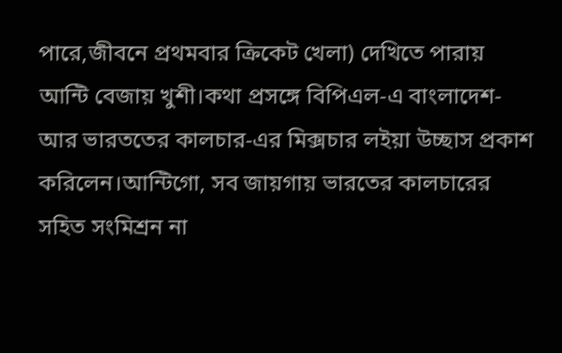পারে,জীবনে প্রথমবার ক্রিকেট খেলা) দেখিতে পারায় আন্টি বেজায় খুশী।কথা প্রসঙ্গে বিপিএল-এ বাংলাদেশ-আর ভারততের কালচার-এর মিক্সচার লইয়া উচ্ছাস প্রকাশ করিলেন।আন্টিগো, সব জায়গায় ভারতের কালচারের সহিত সংমিশ্রন না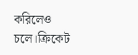করিলেও চলে।ক্রিকেট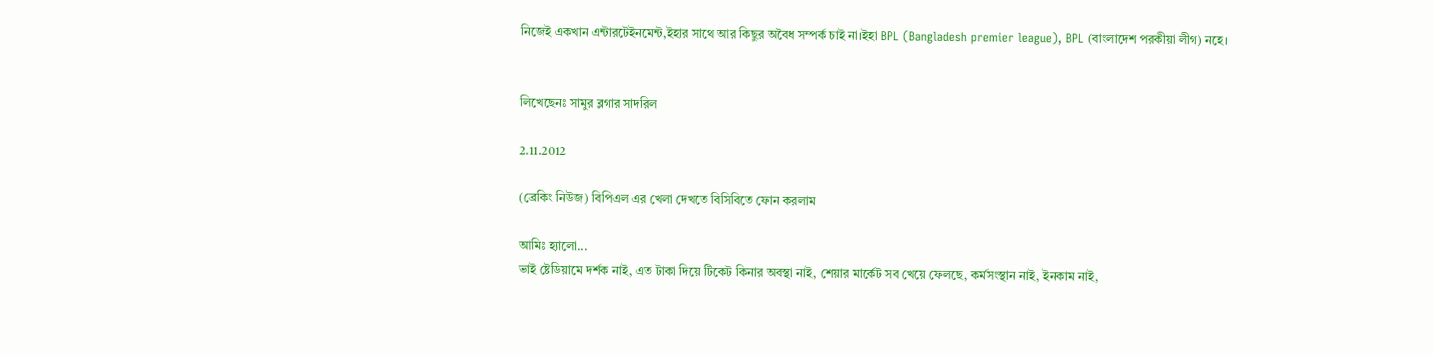নিজেই একখান এন্টারটেইনমেন্ট,ইহার সাথে আর কিছুর অবৈধ সম্পর্ক চাই না।ইহা BPL (Bangladesh premier league), BPL (বাংলাদেশ পরকীয়া লীগ) নহে।


লিখেছেনঃ সামুর ব্লগার সাদরিল

2.11.2012

(ব্রেকিং নিউজ) বিপিএল এর খেলা দেখতে বিসিবিতে ফোন করলাম

আমিঃ হ্যালো...
ভাই ষ্টেডিয়ামে দর্শক নাই, এত টাকা দিয়ে টিকেট কিনার অবস্থা নাই, শেয়ার মার্কেট সব খেয়ে ফেলছে, কর্মসংস্থান নাই, ইনকাম নাই,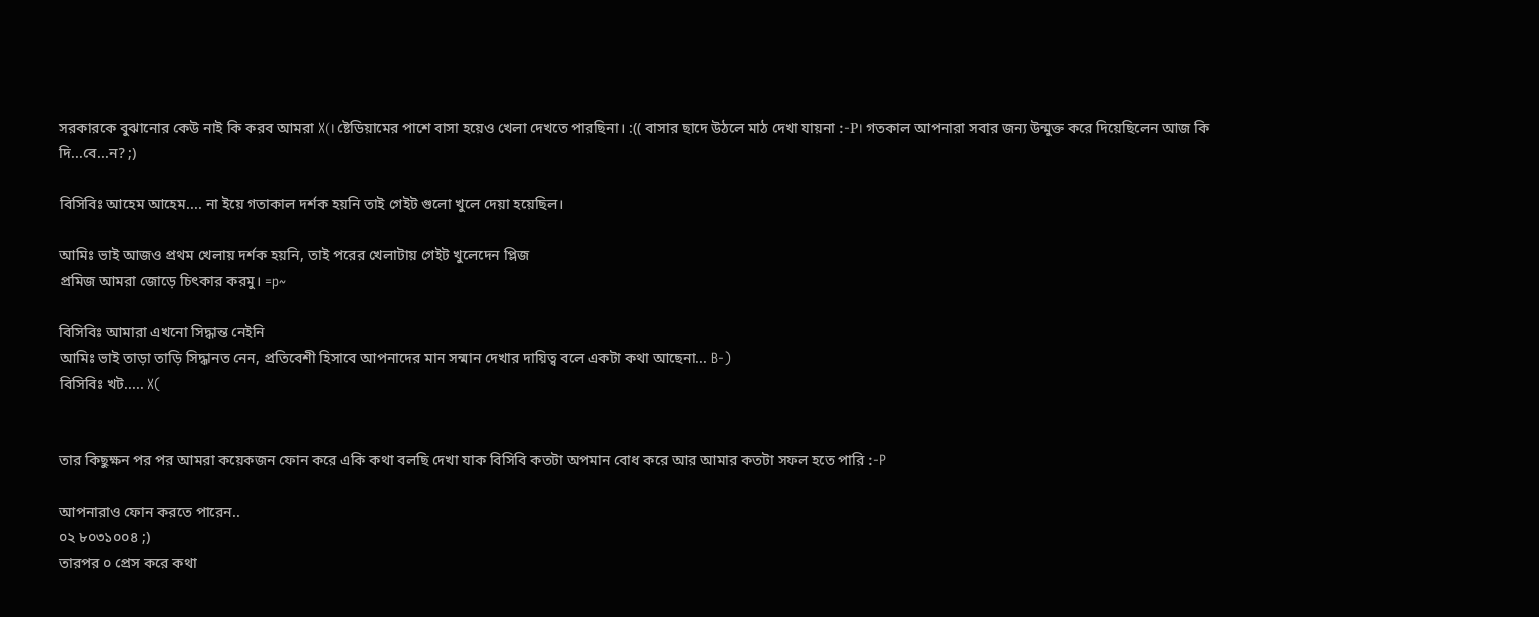সরকারকে বুঝানোর কেউ নাই কি করব আমরা X(। ষ্টেডিয়ামের পাশে বাসা হয়েও খেলা দেখতে পারছিনা। :(( বাসার ছাদে উঠলে মাঠ দেখা যায়না :-P। গতকাল আপনারা সবার জন্য উন্মুক্ত করে দিয়েছিলেন আজ কি দি...বে...ন? ;)

বিসিবিঃ আহেম আহেম.... না ইয়ে গতাকাল দর্শক হয়নি তাই গেইট গুলো খুলে দেয়া হয়েছিল।

আমিঃ ভাই আজও প্রথম খেলায় দর্শক হয়নি, তাই পরের খেলাটায় গেইট খুলেদেন প্লিজ
প্রমিজ আমরা জোড়ে চিৎকার করমু। =p~

বিসিবিঃ আমারা এখনো সিদ্ধান্ত নেইনি
আমিঃ ভাই তাড়া তাড়ি সিদ্ধানত নেন, প্রতিবেশী হিসাবে আপনাদের মান সন্মান দেখার দায়িত্ব বলে একটা কথা আছেনা... B-)
বিসিবিঃ খট..... X(


তার কিছুক্ষন পর পর আমরা কয়েকজন ফোন করে একি কথা বলছি দেখা যাক বিসিবি কতটা অপমান বোধ করে আর আমার কতটা সফল হতে পারি :-P

আপনারাও ফোন করতে পারেন..
০২ ৮০৩১০০৪ ;)
তারপর ০ প্রেস করে কথা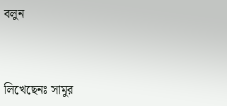বলুন



লিখেছেনঃ সামুর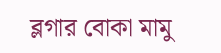ব্লগার বোকা মামু